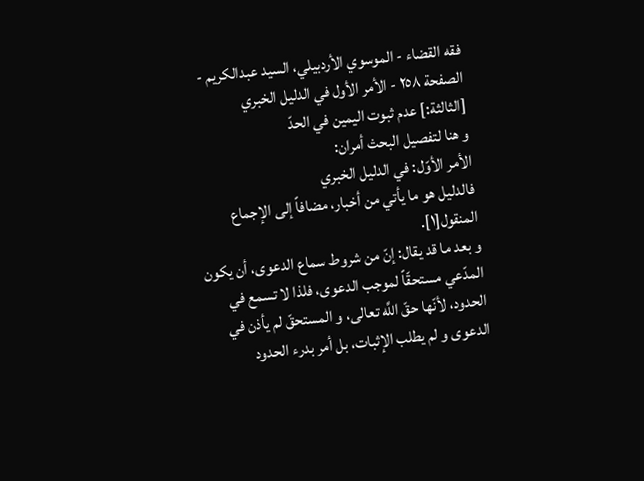فقه القضاء - الموسوي الأردبيلي، السيد عبدالكريم - الصفحة ٢٥٨ - الأمر الأول في الدليل الخبري
[الثالثة:] عدم ثبوت اليمين في الحدّ
و هنا لتفصيل البحث أمران:
الأمر الأوّل: في الدليل الخبري
فالدليل هو ما يأتي من أخبار، مضافاً إلى الإجماع المنقول[١].
و بعد ما قد يقال: إنّ من شروط سماع الدعوى، أن يكون المدّعي مستحقّاً لموجب الدعوى، فلذا لا تسمع في الحدود، لأنّها حقّ اللَّه تعالى، و المستحقّ لم يأذن في الدعوى و لم يطلب الإثبات، بل أمر بدرء الحدود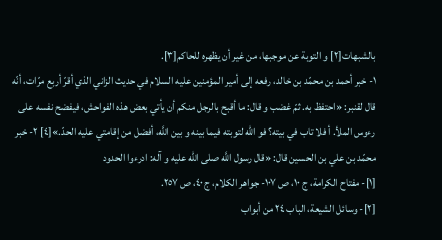بالشبهات[٢] و التوبة عن موجبها، من غير أن يظهره للحاكم[٣].
١- خبر أحمد بن محمّد بن خالد، رفعه إلى أمير المؤمنين عليه السلام في حديث الزاني الذي أقرّ أربع مرّات، أنّه قال لقنبر: «احتفظ به. ثمّ غضب و قال: ما أقبح بالرجل منكم أن يأتي بعض هذه الفواحش، فيفضح نفسه على رءوس الملأ. أ فلا تاب في بيته؟ فو الله لتوبته فيما بينه و بين اللَّه، أفضل من إقامتي عليه الحدّ.»[٤] ٢- خبر محمّد بن علي بن الحسين قال: «قال رسول اللَّه صلى الله عليه و آله: ادرءوا الحدود
[١]- مفتاح الكرامة، ج ١٠، ص ١٠٧- جواهر الكلام، ج ٤٠، ص ٢٥٧.
[٢]- وسائل الشيعة، الباب ٢٤ من أبواب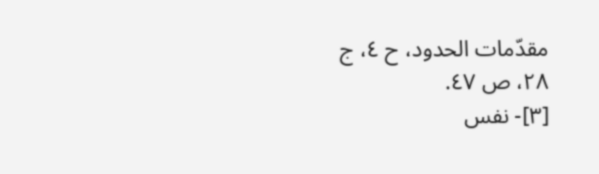مقدّمات الحدود، ح ٤، ج ٢٨، ص ٤٧.
[٣]- نفس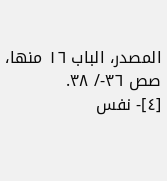المصدر، الباب ١٦ منها، صص ٣٦-/ ٣٨.
[٤]- نفس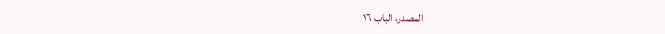المصدر، الباب ١٦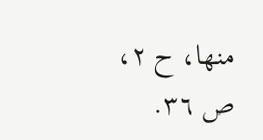منها، ح ٢، ص ٣٦.